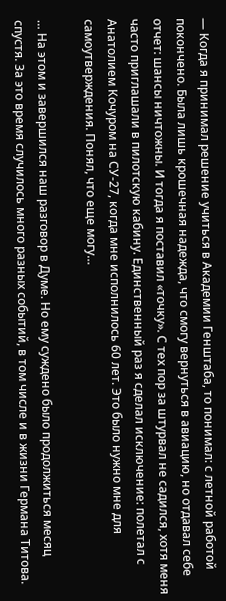— Когда я принимал решение учиться в Академии Генштаба, то понимал: с летной работой покончено. Была лишь крошечная надежда, что смогу вернуться в авиацию, но отдавал себе отчет: шансы ничтожны. И тогда я поставил «точку». С тех пор за штурвал не садился, хотя меня часто приглашали в пилотскую кабину. Единственный раз я сделал исключение: полетал с Анатолием Кочуром на СУ-27, когда мне исполнилось 60 лет. Это было нужно мне для самоутверждения. Понял, что еще могу…

… На этом и завершился наш разговор в Думе. Но ему суждено было продолжиться месяц спустя. За это время случилось много разных событий, в том числе и в жизни Германа Титова.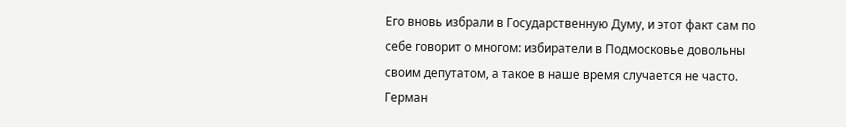Его вновь избрали в Государственную Думу, и этот факт сам по себе говорит о многом: избиратели в Подмосковье довольны своим депутатом, а такое в наше время случается не часто. Герман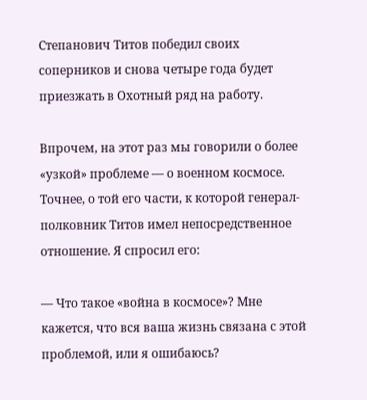Степанович Титов победил своих соперников и снова четыре года будет приезжать в Охотный ряд на работу.

Впрочем, на этот раз мы говорили о более «узкой» проблеме — о военном космосе. Точнее, о той его части, к которой генерал-полковник Титов имел непосредственное отношение. Я спросил его:

— Что такое «война в космосе»? Мне кажется, что вся ваша жизнь связана с этой проблемой, или я ошибаюсь?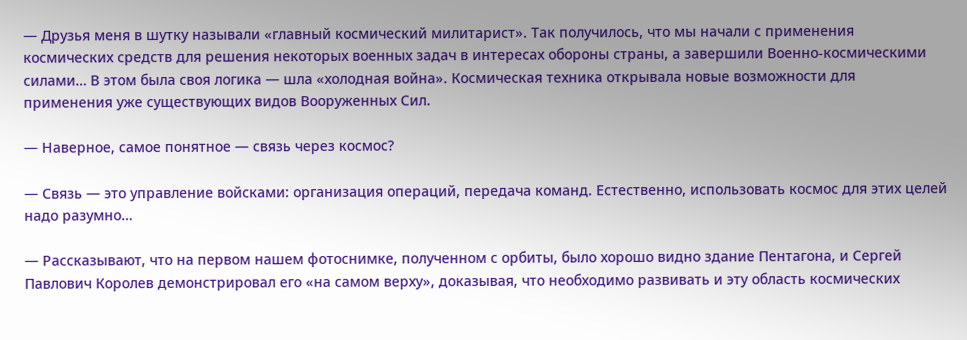— Друзья меня в шутку называли «главный космический милитарист». Так получилось, что мы начали с применения космических средств для решения некоторых военных задач в интересах обороны страны, а завершили Военно-космическими силами… В этом была своя логика — шла «холодная война». Космическая техника открывала новые возможности для применения уже существующих видов Вооруженных Сил.

— Наверное, самое понятное — связь через космос?

— Связь — это управление войсками: организация операций, передача команд. Естественно, использовать космос для этих целей надо разумно…

— Рассказывают, что на первом нашем фотоснимке, полученном с орбиты, было хорошо видно здание Пентагона, и Сергей Павлович Королев демонстрировал его «на самом верху», доказывая, что необходимо развивать и эту область космических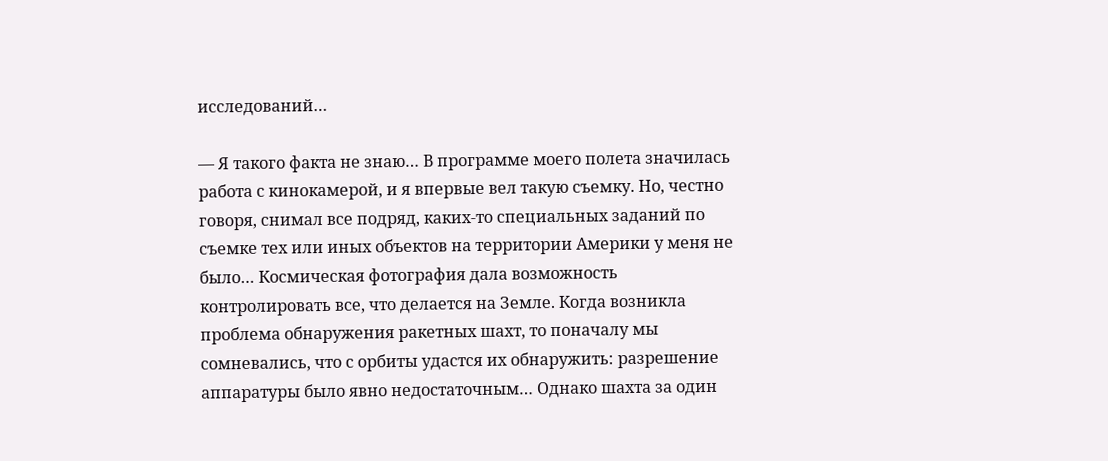исследований…

— Я такого факта не знаю… В программе моего полета значилась работа с кинокамерой, и я впервые вел такую съемку. Но, честно говоря, снимал все подряд, каких-то специальных заданий по съемке тех или иных объектов на территории Америки у меня не было… Космическая фотография дала возможность контролировать все, что делается на Земле. Когда возникла проблема обнаружения ракетных шахт, то поначалу мы сомневались, что с орбиты удастся их обнаружить: разрешение аппаратуры было явно недостаточным… Однако шахта за один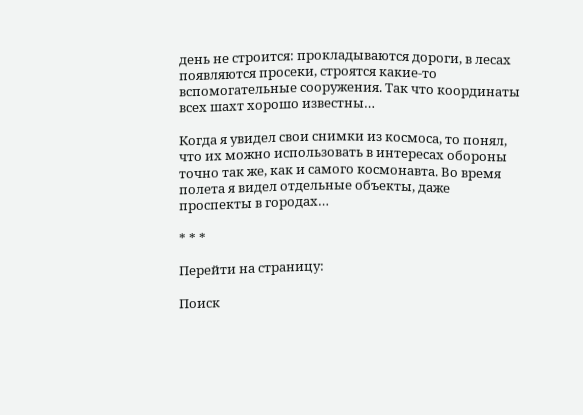день не строится: прокладываются дороги, в лесах появляются просеки, строятся какие-то вспомогательные сооружения. Так что координаты всех шахт хорошо известны…

Когда я увидел свои снимки из космоса, то понял, что их можно использовать в интересах обороны точно так же, как и самого космонавта. Во время полета я видел отдельные объекты, даже проспекты в городах…

* * *

Перейти на страницу:

Поиск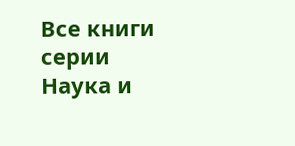Все книги серии Наука и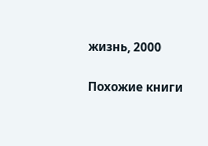жизнь, 2000

Похожие книги